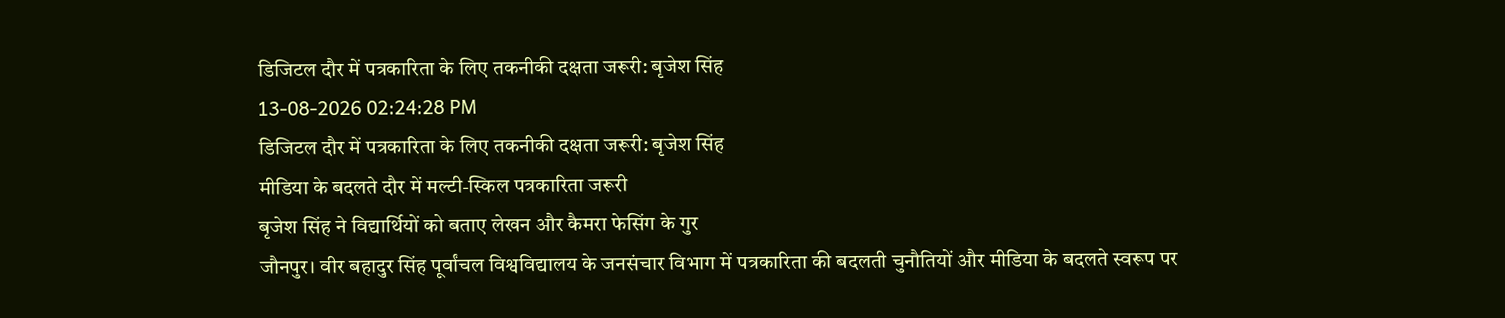डिजिटल दौर में पत्रकारिता के लिए तकनीकी दक्षता जरूरी: बृजेश सिंह
13-08-2026 02:24:28 PM
डिजिटल दौर में पत्रकारिता के लिए तकनीकी दक्षता जरूरी: बृजेश सिंह
मीडिया के बदलते दौर में मल्टी-स्किल पत्रकारिता जरूरी
बृजेश सिंह ने विद्यार्थियों को बताए लेखन और कैमरा फेसिंग के गुर
जौनपुर। वीर बहादुर सिंह पूर्वांचल विश्वविद्यालय के जनसंचार विभाग में पत्रकारिता की बदलती चुनौतियों और मीडिया के बदलते स्वरूप पर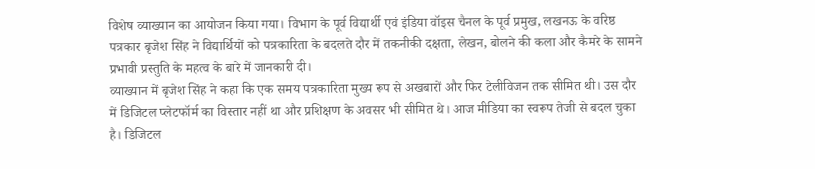विशेष व्याख्यान का आयोजन किया गया। विभाग के पूर्व विद्यार्थी एवं इंडिया वॉइस चैनल के पूर्व प्रमुख, लखनऊ के वरिष्ठ पत्रकार बृजेश सिंह ने विद्यार्थियों को पत्रकारिता के बदलते दौर में तकनीकी दक्षता, लेखन, बोलने की कला और कैमरे के सामने प्रभावी प्रस्तुति के महत्व के बारे में जानकारी दी।
व्याख्यान में बृजेश सिंह ने कहा कि एक समय पत्रकारिता मुख्य रूप से अखबारों और फिर टेलीविजन तक सीमित थी। उस दौर में डिजिटल प्लेटफॉर्म का विस्तार नहीं था और प्रशिक्षण के अवसर भी सीमित थे। आज मीडिया का स्वरूप तेजी से बदल चुका है। डिजिटल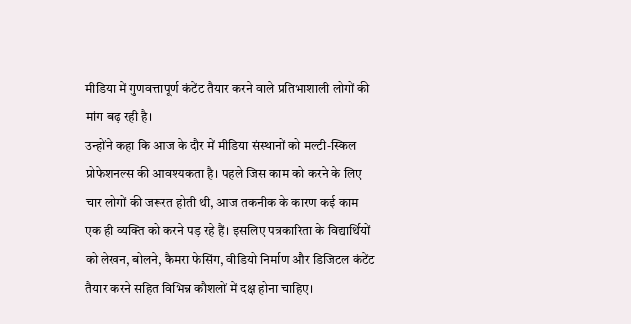मीडिया में गुणवत्तापूर्ण कंटेंट तैयार करने वाले प्रतिभाशाली लोगों की मांग बढ़ रही है।
उन्होंने कहा कि आज के दौर में मीडिया संस्थानों को मल्टी-स्किल प्रोफेशनल्स की आवश्यकता है। पहले जिस काम को करने के लिए चार लोगों की जरूरत होती थी, आज तकनीक के कारण कई काम एक ही व्यक्ति को करने पड़ रहे हैं। इसलिए पत्रकारिता के विद्यार्थियों को लेखन, बोलने, कैमरा फेसिंग, वीडियो निर्माण और डिजिटल कंटेंट तैयार करने सहित विभिन्न कौशलों में दक्ष होना चाहिए।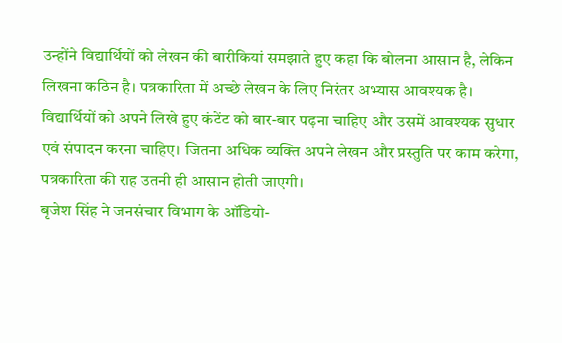उन्होंने विद्यार्थियों को लेखन की बारीकियां समझाते हुए कहा कि बोलना आसान है, लेकिन लिखना कठिन है। पत्रकारिता में अच्छे लेखन के लिए निरंतर अभ्यास आवश्यक है। विद्यार्थियों को अपने लिखे हुए कंटेंट को बार-बार पढ़ना चाहिए और उसमें आवश्यक सुधार एवं संपादन करना चाहिए। जितना अधिक व्यक्ति अपने लेखन और प्रस्तुति पर काम करेगा, पत्रकारिता की राह उतनी ही आसान होती जाएगी।
बृजेश सिंह ने जनसंचार विभाग के ऑडियो-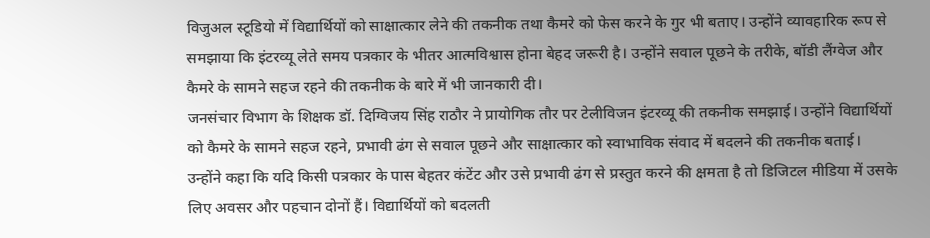विजुअल स्टूडियो में विद्यार्थियों को साक्षात्कार लेने की तकनीक तथा कैमरे को फेस करने के गुर भी बताए। उन्होंने व्यावहारिक रूप से समझाया कि इंटरव्यू लेते समय पत्रकार के भीतर आत्मविश्वास होना बेहद जरूरी है। उन्होंने सवाल पूछने के तरीके, बॉडी लैंग्वेज और कैमरे के सामने सहज रहने की तकनीक के बारे में भी जानकारी दी।
जनसंचार विभाग के शिक्षक डॉ. दिग्विजय सिंह राठौर ने प्रायोगिक तौर पर टेलीविजन इंटरव्यू की तकनीक समझाई। उन्होंने विद्यार्थियों को कैमरे के सामने सहज रहने, प्रभावी ढंग से सवाल पूछने और साक्षात्कार को स्वाभाविक संवाद में बदलने की तकनीक बताई।
उन्होंने कहा कि यदि किसी पत्रकार के पास बेहतर कंटेंट और उसे प्रभावी ढंग से प्रस्तुत करने की क्षमता है तो डिजिटल मीडिया में उसके लिए अवसर और पहचान दोनों हैं। विद्यार्थियों को बदलती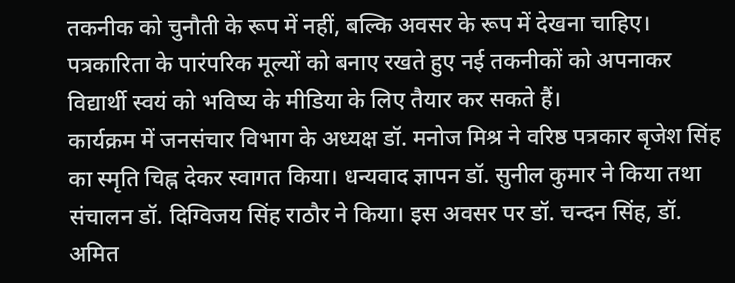तकनीक को चुनौती के रूप में नहीं, बल्कि अवसर के रूप में देखना चाहिए। पत्रकारिता के पारंपरिक मूल्यों को बनाए रखते हुए नई तकनीकों को अपनाकर विद्यार्थी स्वयं को भविष्य के मीडिया के लिए तैयार कर सकते हैं।
कार्यक्रम में जनसंचार विभाग के अध्यक्ष डॉ. मनोज मिश्र ने वरिष्ठ पत्रकार बृजेश सिंह का स्मृति चिह्न देकर स्वागत किया। धन्यवाद ज्ञापन डॉ. सुनील कुमार ने किया तथा संचालन डॉ. दिग्विजय सिंह राठौर ने किया। इस अवसर पर डॉ. चन्दन सिंह, डॉ. अमित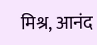मिश्र, आनंद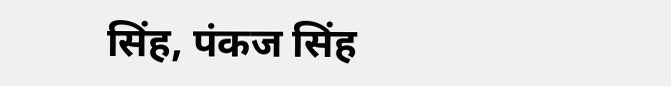सिंह, पंकज सिंह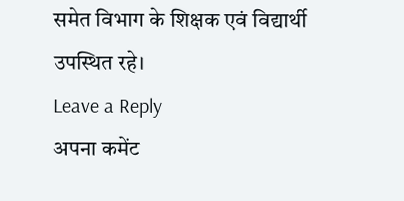समेत विभाग के शिक्षक एवं विद्यार्थी उपस्थित रहे।
Leave a Reply
अपना कमेंट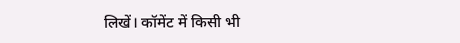लिखें। कॉमेंट में किसी भी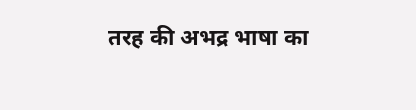तरह की अभद्र भाषा का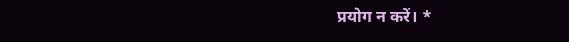प्रयोग न करें। *